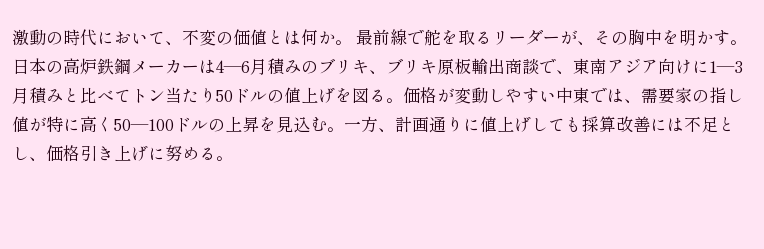激動の時代において、不変の価値とは何か。 最前線で舵を取るリーダーが、その胸中を明かす。 日本の高炉鉄鋼メーカーは4―6月積みのブリキ、ブリキ原板輸出商談で、東南アジア向けに1―3月積みと比べてトン当たり50ドルの値上げを図る。価格が変動しやすい中東では、需要家の指し値が特に高く50―100ドルの上昇を見込む。一方、計画通りに値上げしても採算改善には不足とし、価格引き上げに努める。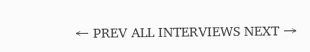← PREV ALL INTERVIEWS NEXT →